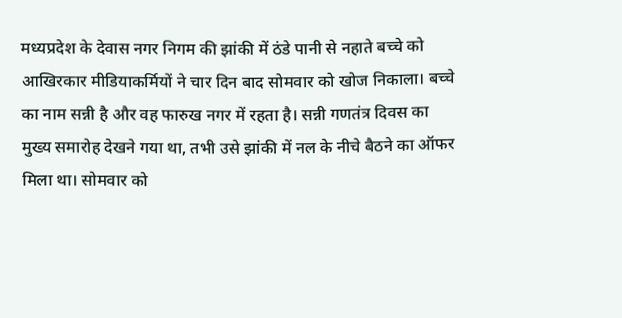मध्यप्रदेश के देवास नगर निगम की झांकी में ठंडे पानी से नहाते बच्चे को आखिरकार मीडियाकर्मियों ने चार दिन बाद सोमवार को खोज निकाला। बच्चे का नाम सन्नी है और वह फारुख नगर में रहता है। सन्नी गणतंत्र दिवस का मुख्य समारोह देखने गया था, तभी उसे झांकी में नल के नीचे बैठने का ऑफर मिला था। सोमवार को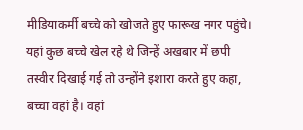मीडियाकर्मी बच्चे को खोजते हुए फारूख नगर पहुंचे। यहां कुछ बच्चे खेल रहे थे जिन्हें अखबार में छपी तस्वीर दिखाई गई तो उन्होंने इशारा करते हुए कहा, बच्चा वहां है। वहां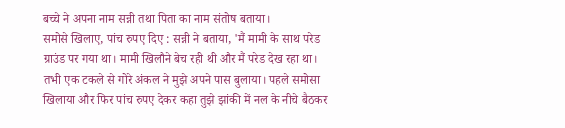बच्चे ने अपना नाम सन्नी तथा पिता का नाम संतोष बताया।
समोसे खिलाए, पांच रुपए दिए : सन्नी ने बताया, 'मैं मामी के साथ परेड ग्राउंड पर गया था। मामी खिलौने बेच रही थी और मैं परेड देख रहा था। तभी एक टकले से गोरे अंकल ने मुझे अपने पास बुलाया। पहले समोसा खिलाया और फिर पांच रुपए देकर कहा तुझे झांकी में नल के नीचे बैठकर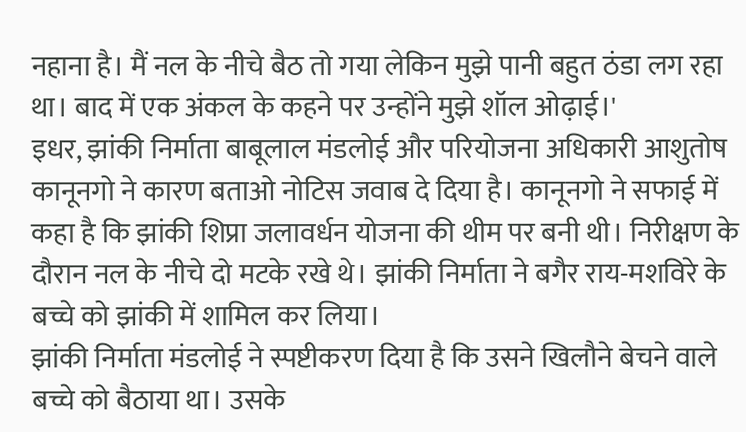नहाना है। मैं नल के नीचे बैठ तो गया लेकिन मुझे पानी बहुत ठंडा लग रहा था। बाद में एक अंकल के कहने पर उन्होंने मुझे शॉल ओढ़ाई।'
इधर, झांकी निर्माता बाबूलाल मंडलोई और परियोजना अधिकारी आशुतोष कानूनगो ने कारण बताओ नोटिस जवाब दे दिया है। कानूनगो ने सफाई में कहा है कि झांकी शिप्रा जलावर्धन योजना की थीम पर बनी थी। निरीक्षण के दौरान नल के नीचे दो मटके रखे थे। झांकी निर्माता ने बगैर राय-मशविरे के बच्चे को झांकी में शामिल कर लिया।
झांकी निर्माता मंडलोई ने स्पष्टीकरण दिया है कि उसने खिलौने बेचने वाले बच्चे को बैठाया था। उसके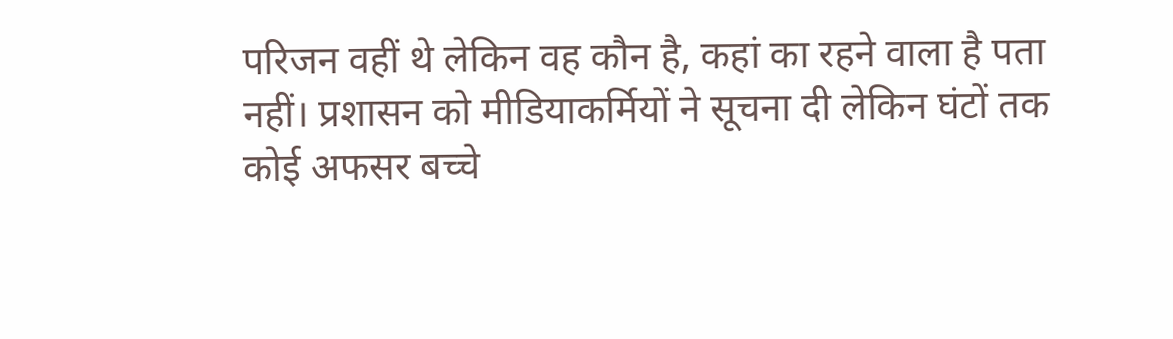परिजन वहीं थे लेकिन वह कौन है, कहां का रहने वाला है पता नहीं। प्रशासन को मीडियाकर्मियों ने सूचना दी लेकिन घंटों तक कोई अफसर बच्चे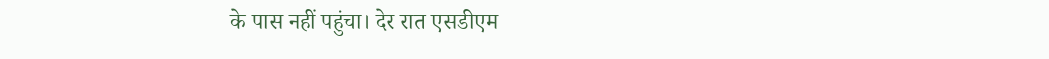के पास नहीं पहुंचा। देर रात एसडीएम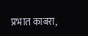प्रभात काबरा,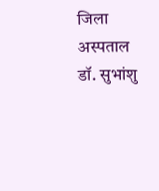जिला अस्पताल डॉ. सुभांशु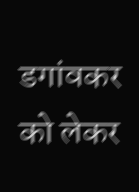डगांवकर को लेकर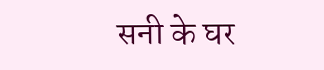सनी के घर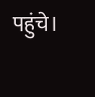पहुंचे।